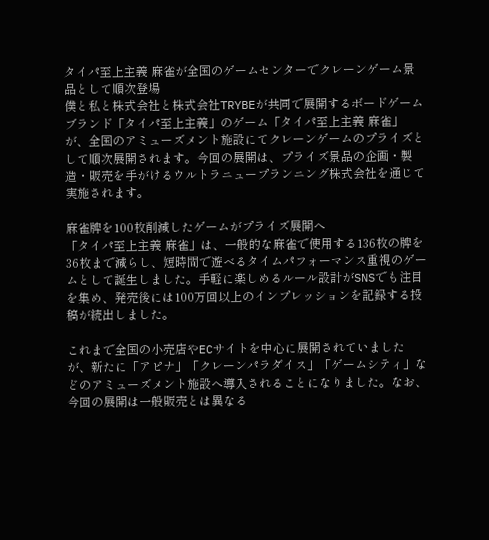タイパ至上主義 麻雀が全国のゲームセンターでクレーンゲーム景品として順次登場
僕と私と株式会社と株式会社TRYBEが共同で展開するボードゲームブランド「タイパ至上主義」のゲーム「タイパ至上主義 麻雀」が、全国のアミューズメント施設にてクレーンゲームのプライズとして順次展開されます。今回の展開は、プライズ景品の企画・製造・販売を手がけるウルトラニュープランニング株式会社を通じて実施されます。

麻雀牌を100枚削減したゲームがプライズ展開へ
「タイパ至上主義 麻雀」は、一般的な麻雀で使用する136枚の牌を36枚まで減らし、短時間で遊べるタイムパフォーマンス重視のゲームとして誕生しました。手軽に楽しめるルール設計がSNSでも注目を集め、発売後には100万回以上のインプレッションを記録する投稿が続出しました。

これまで全国の小売店やECサイトを中心に展開されていましたが、新たに「アピナ」「クレーンパラダイス」「ゲームシティ」などのアミューズメント施設へ導入されることになりました。なお、今回の展開は一般販売とは異なる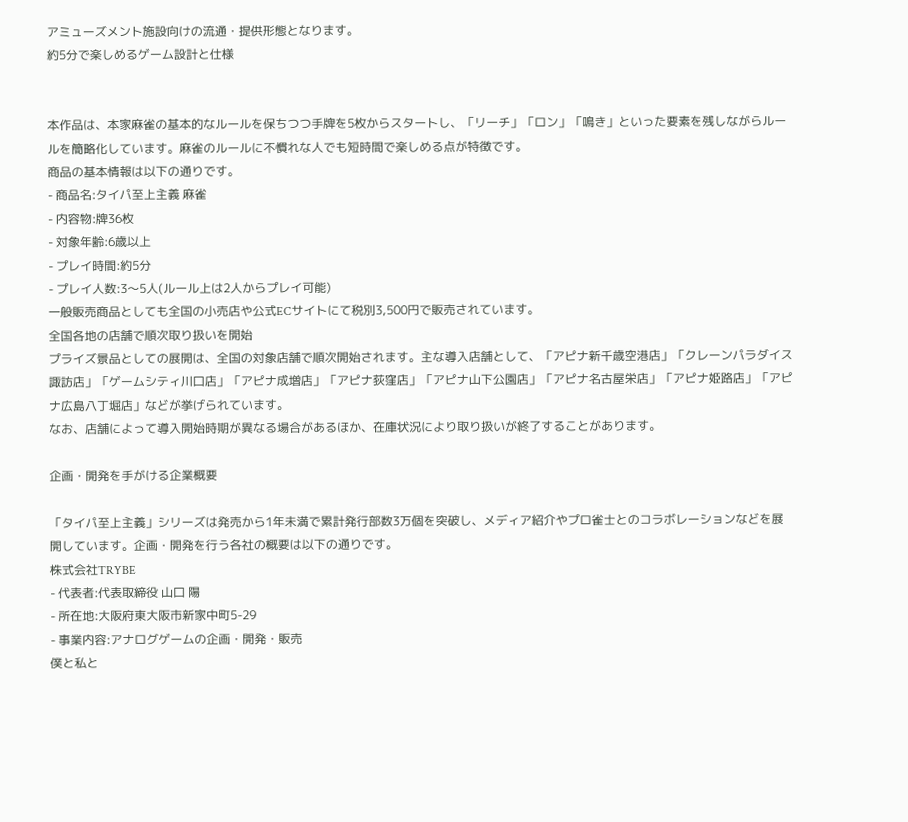アミューズメント施設向けの流通・提供形態となります。
約5分で楽しめるゲーム設計と仕様


本作品は、本家麻雀の基本的なルールを保ちつつ手牌を5枚からスタートし、「リーチ」「ロン」「鳴き」といった要素を残しながらルールを簡略化しています。麻雀のルールに不慣れな人でも短時間で楽しめる点が特徴です。
商品の基本情報は以下の通りです。
- 商品名:タイパ至上主義 麻雀
- 内容物:牌36枚
- 対象年齢:6歳以上
- プレイ時間:約5分
- プレイ人数:3〜5人(ルール上は2人からプレイ可能)
一般販売商品としても全国の小売店や公式ECサイトにて税別3,500円で販売されています。
全国各地の店舗で順次取り扱いを開始
プライズ景品としての展開は、全国の対象店舗で順次開始されます。主な導入店舗として、「アピナ新千歳空港店」「クレーンパラダイス諏訪店」「ゲームシティ川口店」「アピナ成増店」「アピナ荻窪店」「アピナ山下公園店」「アピナ名古屋栄店」「アピナ姫路店」「アピナ広島八丁堀店」などが挙げられています。
なお、店舗によって導入開始時期が異なる場合があるほか、在庫状況により取り扱いが終了することがあります。

企画・開発を手がける企業概要

「タイパ至上主義」シリーズは発売から1年未満で累計発行部数3万個を突破し、メディア紹介やプロ雀士とのコラボレーションなどを展開しています。企画・開発を行う各社の概要は以下の通りです。
株式会社TRYBE
- 代表者:代表取締役 山口 陽
- 所在地:大阪府東大阪市新家中町5-29
- 事業内容:アナログゲームの企画・開発・販売
僕と私と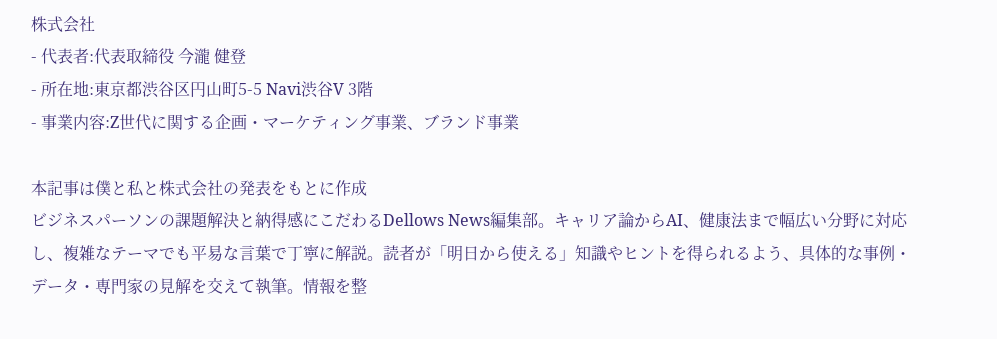株式会社
- 代表者:代表取締役 今瀧 健登
- 所在地:東京都渋谷区円山町5-5 Navi渋谷V 3階
- 事業内容:Z世代に関する企画・マーケティング事業、ブランド事業

本記事は僕と私と株式会社の発表をもとに作成
ビジネスパーソンの課題解決と納得感にこだわるDellows News編集部。キャリア論からAI、健康法まで幅広い分野に対応し、複雑なテーマでも平易な言葉で丁寧に解説。読者が「明日から使える」知識やヒントを得られるよう、具体的な事例・データ・専門家の見解を交えて執筆。情報を整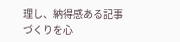理し、納得感ある記事づくりを心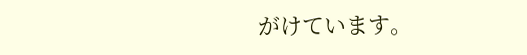がけています。